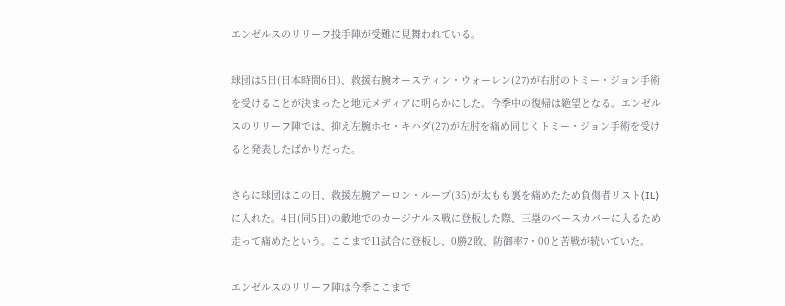エンゼルスのリリーフ投手陣が受難に見舞われている。

球団は5日(日本時間6日)、救援右腕オースティン・ウォーレン(27)が右肘のトミー・ジョン手術を受けることが決まったと地元メディアに明らかにした。今季中の復帰は絶望となる。エンゼルスのリリーフ陣では、抑え左腕ホセ・キハダ(27)が左肘を痛め同じくトミー・ジョン手術を受けると発表したばかりだった。

さらに球団はこの日、救援左腕アーロン・ループ(35)が太もも裏を痛めたため負傷者リスト(IL)に入れた。4日(同5日)の敵地でのカージナルス戦に登板した際、三塁のベースカバーに入るため走って痛めたという。ここまで11試合に登板し、0勝2敗、防御率7・00と苦戦が続いていた。

エンゼルスのリリーフ陣は今季ここまで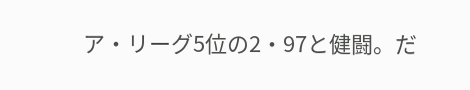ア・リーグ5位の2・97と健闘。だ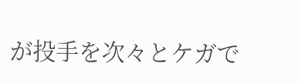が投手を次々とケガで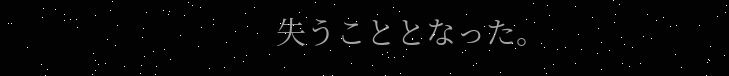失うこととなった。